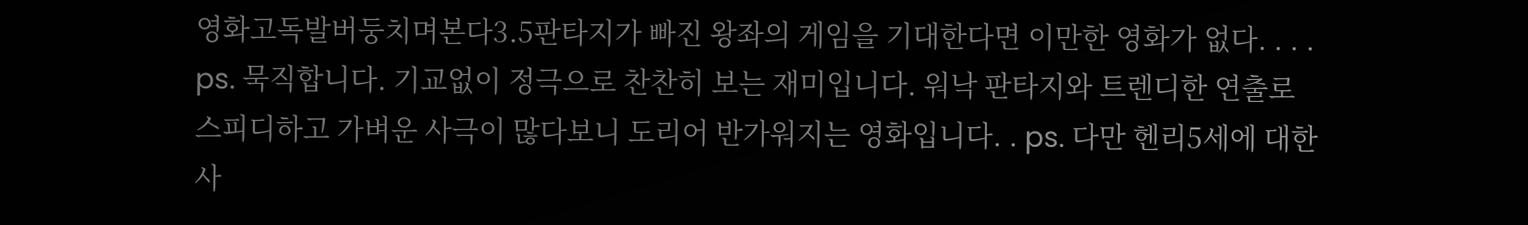영화고독발버둥치며본다3.5판타지가 빠진 왕좌의 게임을 기대한다면 이만한 영화가 없다. . . . ps. 묵직합니다. 기교없이 정극으로 찬찬히 보는 재미입니다. 워낙 판타지와 트렌디한 연출로 스피디하고 가벼운 사극이 많다보니 도리어 반가워지는 영화입니다. . ps. 다만 헨리5세에 대한 사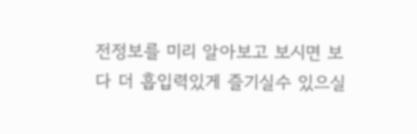전정보를 미리 알아보고 보시면 보다 더 흡입력있게 즐기실수 있으실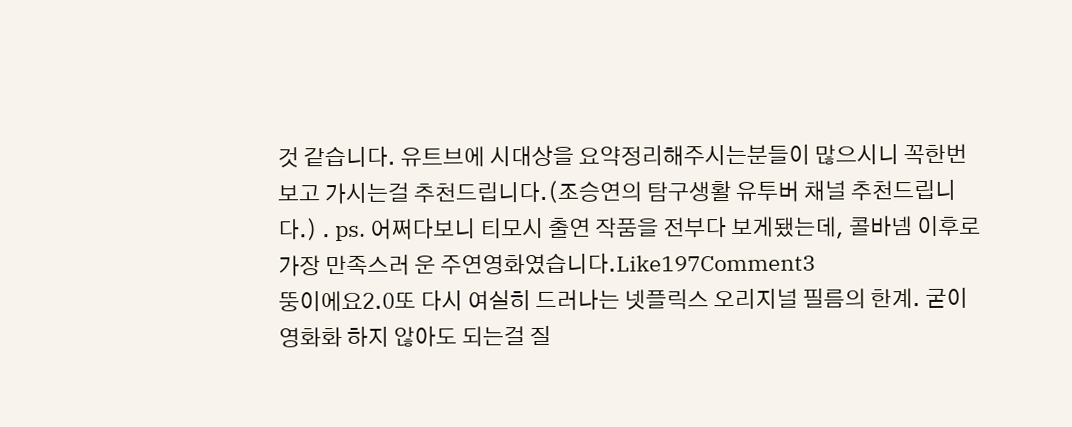것 같습니다. 유트브에 시대상을 요약정리해주시는분들이 많으시니 꼭한번 보고 가시는걸 추천드립니다.(조승연의 탐구생활 유투버 채널 추천드립니다.) . ps. 어쩌다보니 티모시 출연 작품을 전부다 보게됐는데, 콜바넴 이후로 가장 만족스러 운 주연영화였습니다.Like197Comment3
뚱이에요2.0또 다시 여실히 드러나는 넷플릭스 오리지널 필름의 한계. 굳이 영화화 하지 않아도 되는걸 질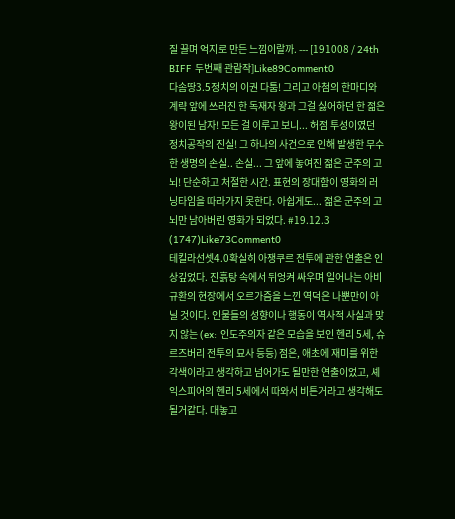질 끌며 억지로 만든 느낌이랄까. --- [191008 / 24th BIFF 두번째 관람작]Like89Comment0
다솜땅3.5정치의 이권 다툼! 그리고 아첨의 한마디와 계략 앞에 쓰러진 한 독재자 왕과 그걸 싫어하던 한 젊은 왕이된 남자! 모든 걸 이루고 보니... 허점 투성이였던 정치공작의 진실! 그 하나의 사건으로 인해 발생한 무수한 생명의 손실.. 손실... 그 앞에 놓여진 젊은 군주의 고뇌! 단순하고 처절한 시간. 표현의 장대함이 영화의 러닝타임을 따라가지 못한다. 아쉽게도... 젊은 군주의 고뇌만 남아버린 영화가 되었다. #19.12.3 (1747)Like73Comment0
테킬라선셋4.0확실히 아쟁쿠르 전투에 관한 연출은 인상깊었다. 진흙탕 속에서 뒤엉켜 싸우며 일어나는 아비규환의 현장에서 오르가즘을 느낀 역덕은 나뿐만이 아닐 것이다. 인물들의 성향이나 행동이 역사적 사실과 맞지 않는 (ex: 인도주의자 같은 모습을 보인 헨리 5세, 슈르즈버리 전투의 묘사 등등) 점은, 애초에 재미를 위한 각색이라고 생각하고 넘어가도 될만한 연출이었고, 셰익스피어의 헨리 5세에서 따와서 비튼거라고 생각해도 될거같다. 대놓고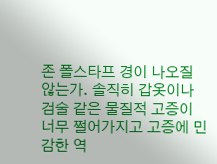존 폴스타프 경이 나오질 않는가. 솔직히 갑옷이나 검술 같은 물질적 고증이 너무 쩔어가지고 고증에 민감한 역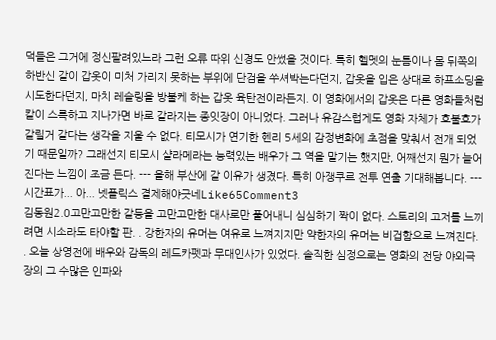덕들은 그거에 정신팔려있느라 그런 오류 따위 신경도 안썼을 것이다. 특히 헬멧의 눈틈이나 몸 뒤쪽의 하반신 같이 갑옷이 미처 가리지 못하는 부위에 단검을 쑤셔박는다던지, 갑옷을 입은 상대로 하프소딩을 시도한다던지, 마치 레슬링을 방불케 하는 갑옷 육탄전이라든지. 이 영화에서의 갑옷은 다른 영화들처럼 칼이 스륵하고 지나가면 바로 갈라지는 종잇장이 아니었다. 그러나 유감스럽게도 영화 자체가 호불호가 갈릴거 같다는 생각을 지울 수 없다. 티모시가 연기한 헨리 5세의 감정변화에 초점을 맞춰서 전개 되었기 때문일까? 그래선지 티모시 샬라메라는 능력있는 배우가 그 역을 맡기는 했지만, 어째선지 뭔가 늘어진다는 느낌이 조금 든다. --- 올해 부산에 갈 이유가 생겼다. 특히 아쟁쿠르 전투 연출 기대해봅니다. --- 시간표가... 아... 넷플릭스 결제해야긋네Like65Comment3
김동원2.0고만고만한 갈등을 고만고만한 대사로만 풀어내니 심심하기 짝이 없다. 스토리의 고저를 느끼려면 시소라도 타야할 판. . 강한자의 유머는 여유로 느껴지지만 약한자의 유머는 비겁함으로 느껴진다. . 오늘 상영전에 배우와 감독의 레드카펫과 무대인사가 있었다. 솔직한 심정으로는 영화의 전당 야외극장의 그 수많은 인파와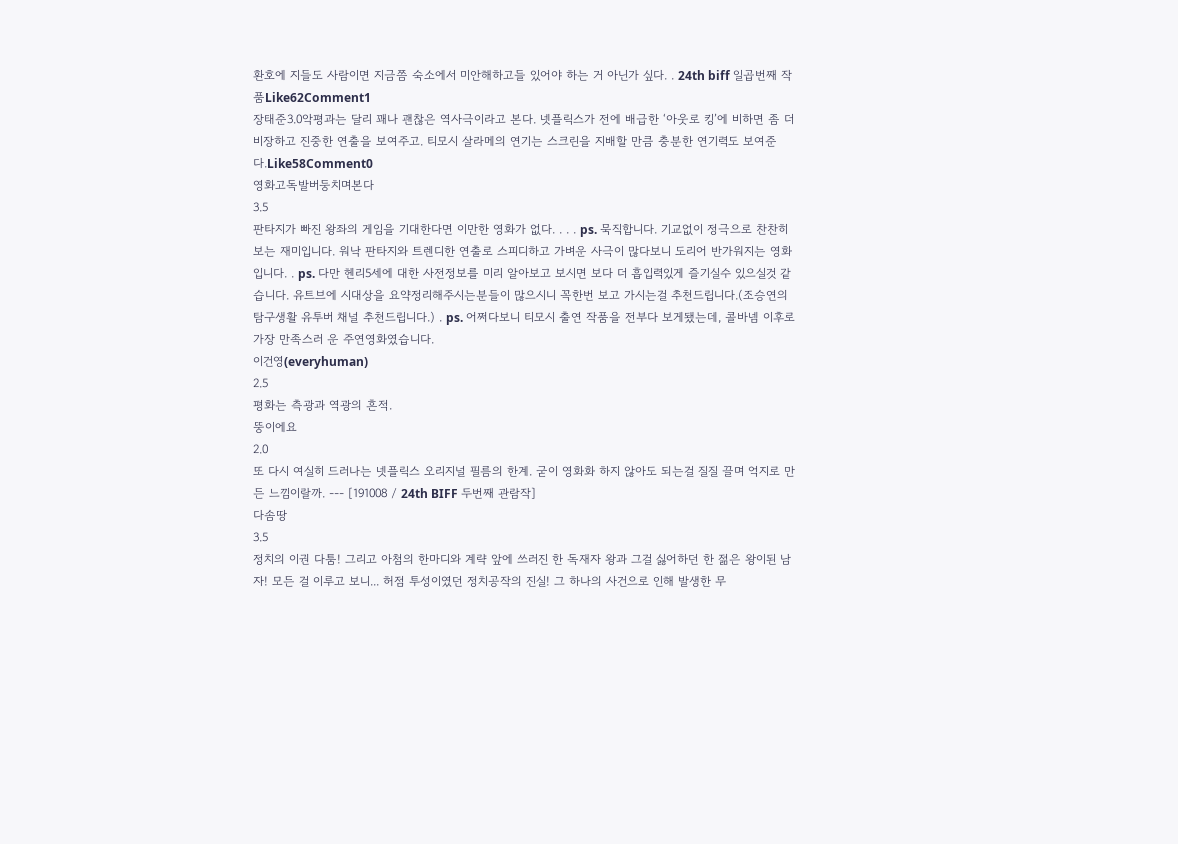환호에 지들도 사람이면 지금쯤 숙소에서 미안해하고들 있어야 하는 거 아닌가 싶다. . 24th biff 일곱번째 작품Like62Comment1
장태준3.0악평과는 달리 꽤나 괜찮은 역사극이라고 본다. 넷플릭스가 전에 배급한 ‘아웃로 킹’에 비하면 좀 더 비장하고 진중한 연출을 보여주고. 티모시 살라메의 연기는 스크린을 지배할 만큼 충분한 연기력도 보여준다.Like58Comment0
영화고독발버둥치며본다
3.5
판타지가 빠진 왕좌의 게임을 기대한다면 이만한 영화가 없다. . . . ps. 묵직합니다. 기교없이 정극으로 찬찬히 보는 재미입니다. 워낙 판타지와 트렌디한 연출로 스피디하고 가벼운 사극이 많다보니 도리어 반가워지는 영화입니다. . ps. 다만 헨리5세에 대한 사전정보를 미리 알아보고 보시면 보다 더 흡입력있게 즐기실수 있으실것 같습니다. 유트브에 시대상을 요약정리해주시는분들이 많으시니 꼭한번 보고 가시는걸 추천드립니다.(조승연의 탐구생활 유투버 채널 추천드립니다.) . ps. 어쩌다보니 티모시 출연 작품을 전부다 보게됐는데, 콜바넴 이후로 가장 만족스러 운 주연영화였습니다.
이건영(everyhuman)
2.5
평화는 측광과 역광의 흔적.
뚱이에요
2.0
또 다시 여실히 드러나는 넷플릭스 오리지널 필름의 한계. 굳이 영화화 하지 않아도 되는걸 질질 끌며 억지로 만든 느낌이랄까. --- [191008 / 24th BIFF 두번째 관람작]
다솜땅
3.5
정치의 이권 다툼! 그리고 아첨의 한마디와 계략 앞에 쓰러진 한 독재자 왕과 그걸 싫어하던 한 젊은 왕이된 남자! 모든 걸 이루고 보니... 허점 투성이였던 정치공작의 진실! 그 하나의 사건으로 인해 발생한 무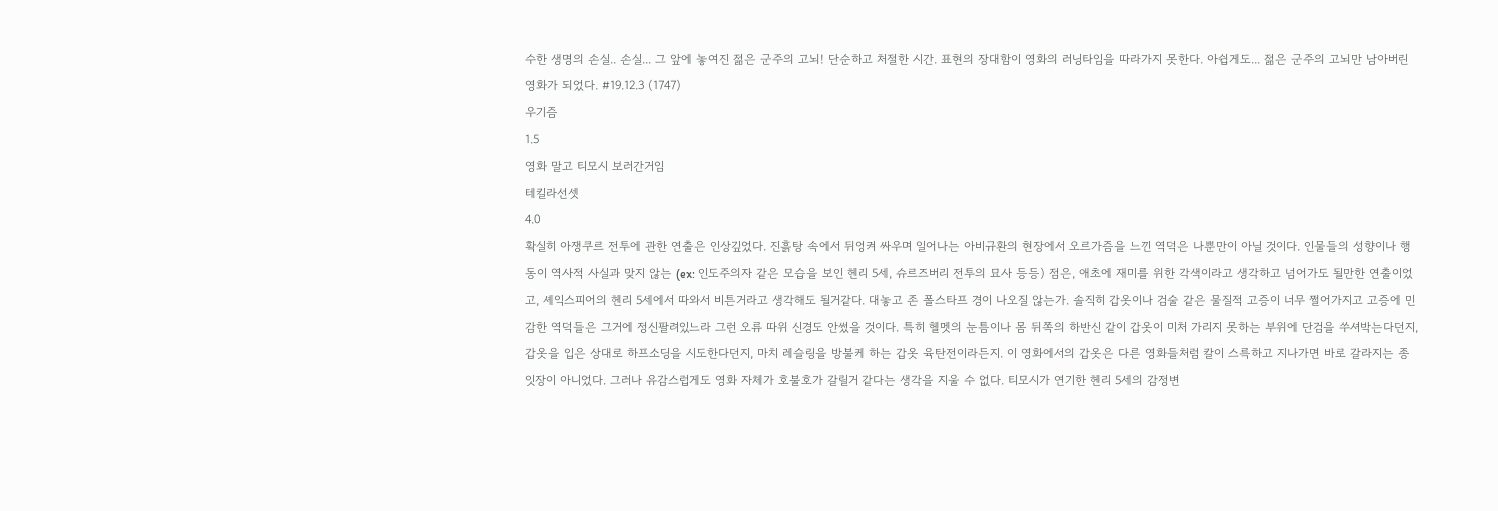수한 생명의 손실.. 손실... 그 앞에 놓여진 젊은 군주의 고뇌! 단순하고 처절한 시간. 표현의 장대함이 영화의 러닝타임을 따라가지 못한다. 아쉽게도... 젊은 군주의 고뇌만 남아버린 영화가 되었다. #19.12.3 (1747)
우기즘
1.5
영화 말고 티모시 보러간거임
테킬라선셋
4.0
확실히 아쟁쿠르 전투에 관한 연출은 인상깊었다. 진흙탕 속에서 뒤엉켜 싸우며 일어나는 아비규환의 현장에서 오르가즘을 느낀 역덕은 나뿐만이 아닐 것이다. 인물들의 성향이나 행동이 역사적 사실과 맞지 않는 (ex: 인도주의자 같은 모습을 보인 헨리 5세, 슈르즈버리 전투의 묘사 등등) 점은, 애초에 재미를 위한 각색이라고 생각하고 넘어가도 될만한 연출이었고, 셰익스피어의 헨리 5세에서 따와서 비튼거라고 생각해도 될거같다. 대놓고 존 폴스타프 경이 나오질 않는가. 솔직히 갑옷이나 검술 같은 물질적 고증이 너무 쩔어가지고 고증에 민감한 역덕들은 그거에 정신팔려있느라 그런 오류 따위 신경도 안썼을 것이다. 특히 헬멧의 눈틈이나 몸 뒤쪽의 하반신 같이 갑옷이 미처 가리지 못하는 부위에 단검을 쑤셔박는다던지, 갑옷을 입은 상대로 하프소딩을 시도한다던지, 마치 레슬링을 방불케 하는 갑옷 육탄전이라든지. 이 영화에서의 갑옷은 다른 영화들처럼 칼이 스륵하고 지나가면 바로 갈라지는 종잇장이 아니었다. 그러나 유감스럽게도 영화 자체가 호불호가 갈릴거 같다는 생각을 지울 수 없다. 티모시가 연기한 헨리 5세의 감정변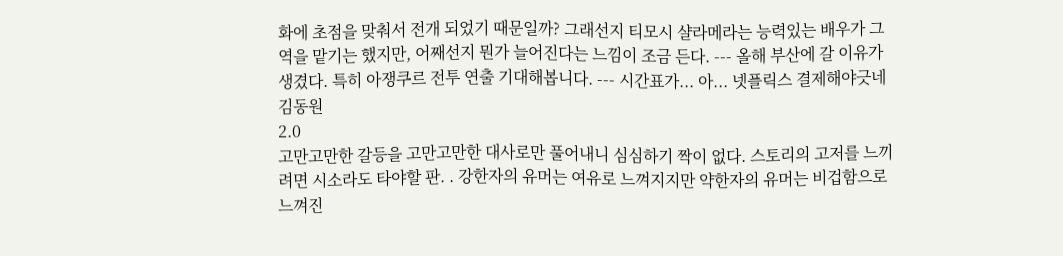화에 초점을 맞춰서 전개 되었기 때문일까? 그래선지 티모시 샬라메라는 능력있는 배우가 그 역을 맡기는 했지만, 어째선지 뭔가 늘어진다는 느낌이 조금 든다. --- 올해 부산에 갈 이유가 생겼다. 특히 아쟁쿠르 전투 연출 기대해봅니다. --- 시간표가... 아... 넷플릭스 결제해야긋네
김동원
2.0
고만고만한 갈등을 고만고만한 대사로만 풀어내니 심심하기 짝이 없다. 스토리의 고저를 느끼려면 시소라도 타야할 판. . 강한자의 유머는 여유로 느껴지지만 약한자의 유머는 비겁함으로 느껴진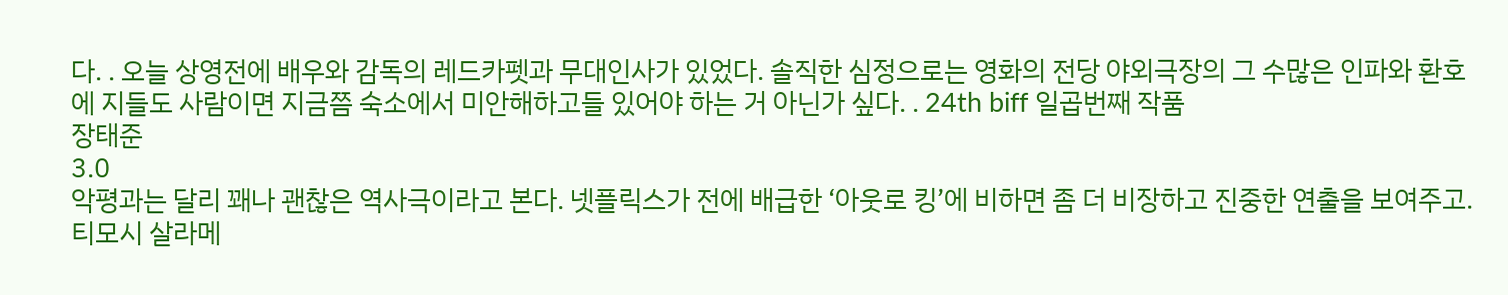다. . 오늘 상영전에 배우와 감독의 레드카펫과 무대인사가 있었다. 솔직한 심정으로는 영화의 전당 야외극장의 그 수많은 인파와 환호에 지들도 사람이면 지금쯤 숙소에서 미안해하고들 있어야 하는 거 아닌가 싶다. . 24th biff 일곱번째 작품
장태준
3.0
악평과는 달리 꽤나 괜찮은 역사극이라고 본다. 넷플릭스가 전에 배급한 ‘아웃로 킹’에 비하면 좀 더 비장하고 진중한 연출을 보여주고. 티모시 살라메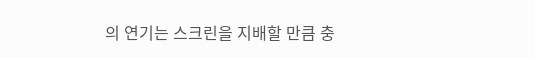의 연기는 스크린을 지배할 만큼 충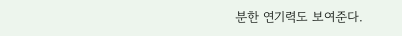분한 연기력도 보여준다.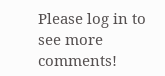Please log in to see more comments!